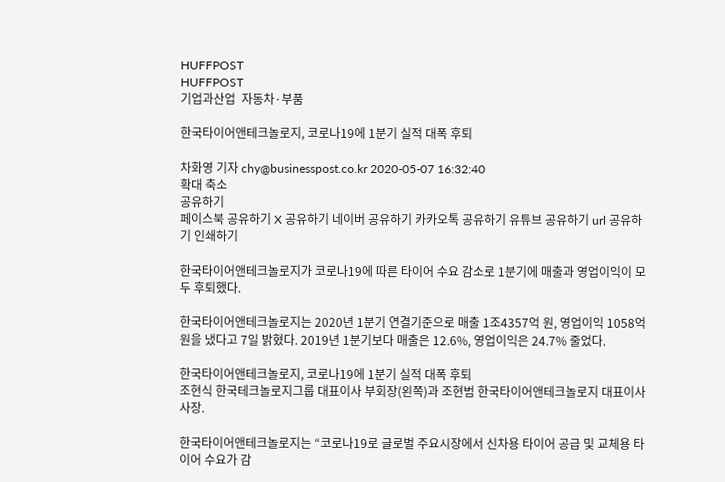HUFFPOST
HUFFPOST
기업과산업  자동차·부품

한국타이어앤테크놀로지, 코로나19에 1분기 실적 대폭 후퇴

차화영 기자 chy@businesspost.co.kr 2020-05-07 16:32:40
확대 축소
공유하기
페이스북 공유하기 X 공유하기 네이버 공유하기 카카오톡 공유하기 유튜브 공유하기 url 공유하기 인쇄하기

한국타이어앤테크놀로지가 코로나19에 따른 타이어 수요 감소로 1분기에 매출과 영업이익이 모두 후퇴했다.

한국타이어앤테크놀로지는 2020년 1분기 연결기준으로 매출 1조4357억 원, 영업이익 1058억 원을 냈다고 7일 밝혔다. 2019년 1분기보다 매출은 12.6%, 영업이익은 24.7% 줄었다.

한국타이어앤테크놀로지, 코로나19에 1분기 실적 대폭 후퇴
조현식 한국테크놀로지그룹 대표이사 부회장(왼쪽)과 조현범 한국타이어앤테크놀로지 대표이사 사장.

한국타이어앤테크놀로지는 “코로나19로 글로벌 주요시장에서 신차용 타이어 공급 및 교체용 타이어 수요가 감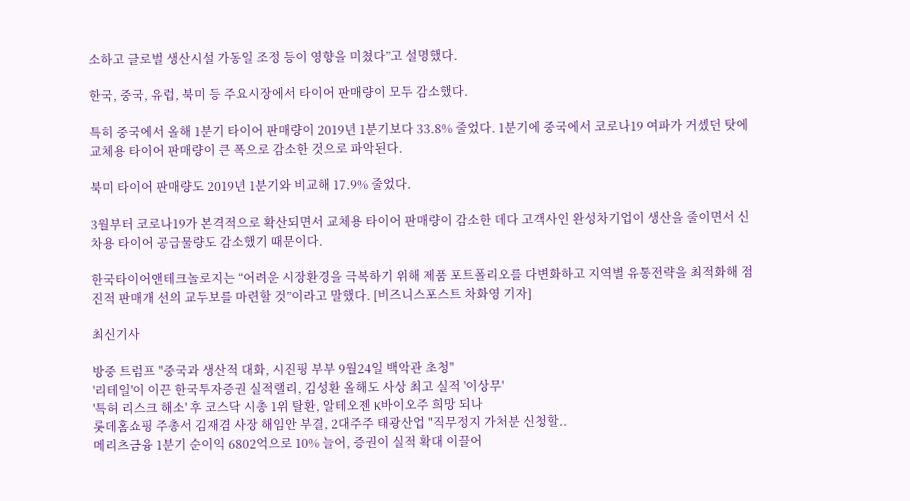소하고 글로벌 생산시설 가동일 조정 등이 영향을 미쳤다”고 설명했다.

한국, 중국, 유럽, 북미 등 주요시장에서 타이어 판매량이 모두 감소했다.

특히 중국에서 올해 1분기 타이어 판매량이 2019년 1분기보다 33.8% 줄었다. 1분기에 중국에서 코로나19 여파가 거셌던 탓에 교체용 타이어 판매량이 큰 폭으로 감소한 것으로 파악된다.

북미 타이어 판매량도 2019년 1분기와 비교해 17.9% 줄었다.

3월부터 코로나19가 본격적으로 확산되면서 교체용 타이어 판매량이 감소한 데다 고객사인 완성차기업이 생산을 줄이면서 신차용 타이어 공급물량도 감소했기 때문이다.

한국타이어앤테크놀로지는 “어려운 시장환경을 극복하기 위해 제품 포트폴리오를 다변화하고 지역별 유통전략을 최적화해 점진적 판매개 선의 교두보를 마련할 것”이라고 말했다. [비즈니스포스트 차화영 기자]

최신기사

방중 트럼프 "중국과 생산적 대화, 시진핑 부부 9월24일 백악관 초청"
'리테일'이 이끈 한국투자증권 실적랠리, 김성환 올해도 사상 최고 실적 '이상무'
'특허 리스크 해소' 후 코스닥 시총 1위 탈환, 알테오젠 K바이오주 희망 되나
롯데홈쇼핑 주총서 김재겸 사장 해임안 부결, 2대주주 태광산업 "직무정지 가처분 신청할..
메리츠금융 1분기 순이익 6802억으로 10% 늘어, 증권이 실적 확대 이끌어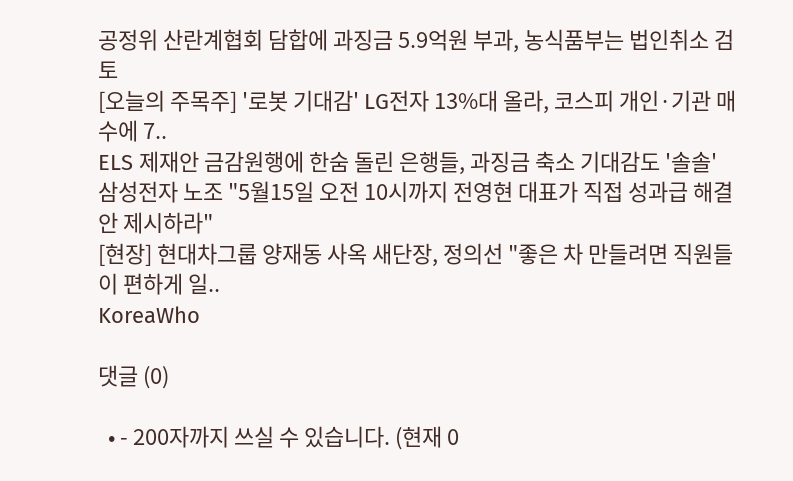공정위 산란계협회 담합에 과징금 5.9억원 부과, 농식품부는 법인취소 검토
[오늘의 주목주] '로봇 기대감' LG전자 13%대 올라, 코스피 개인·기관 매수에 7..
ELS 제재안 금감원행에 한숨 돌린 은행들, 과징금 축소 기대감도 '솔솔'
삼성전자 노조 "5월15일 오전 10시까지 전영현 대표가 직접 성과급 해결안 제시하라"
[현장] 현대차그룹 양재동 사옥 새단장, 정의선 "좋은 차 만들려면 직원들이 편하게 일..
KoreaWho

댓글 (0)

  • - 200자까지 쓰실 수 있습니다. (현재 0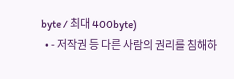byte / 최대 400byte)
  • - 저작권 등 다른 사람의 권리를 침해하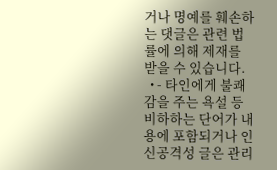거나 명예를 훼손하는 댓글은 관련 법률에 의해 제재를 받을 수 있습니다.
  • - 타인에게 불쾌감을 주는 욕설 등 비하하는 단어가 내용에 포함되거나 인신공격성 글은 관리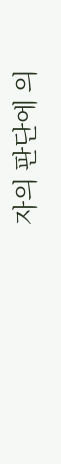자의 판단에 의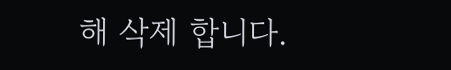해 삭제 합니다.